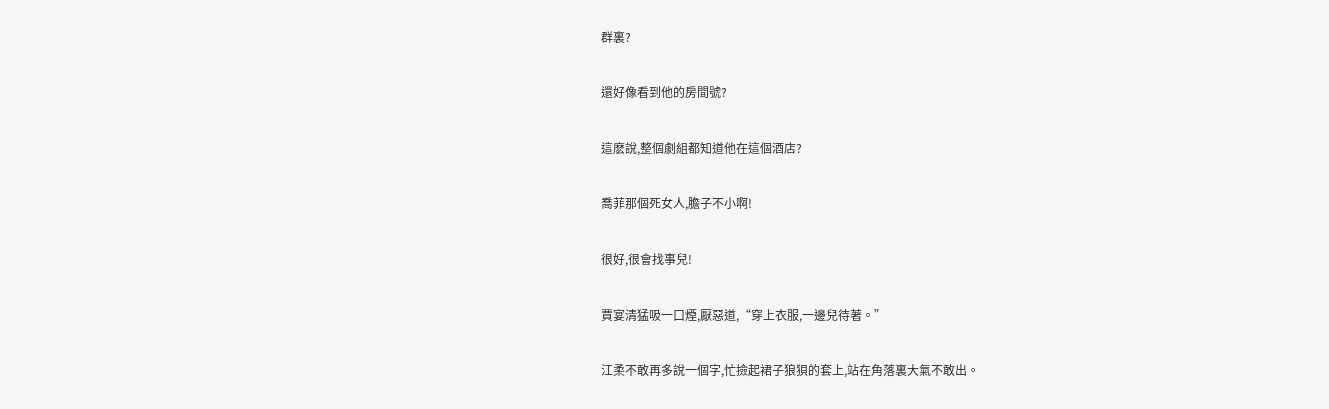群裏?

還好像看到他的房間號?

這麽說,整個劇組都知道他在這個酒店?

喬菲那個死女人,膽子不小啊!

很好,很會找事兒!

賈宴清猛吸一口煙,厭惡道,“穿上衣服,一邊兒待著。”

江柔不敢再多說一個字,忙撿起裙子狼狽的套上,站在角落裏大氣不敢出。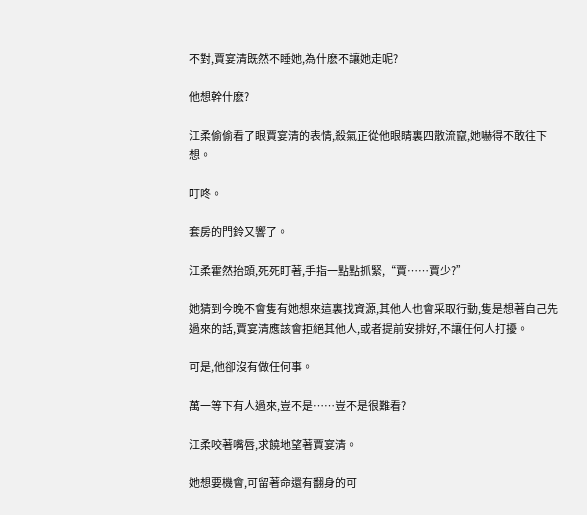不對,賈宴清既然不睡她,為什麽不讓她走呢?

他想幹什麽?

江柔偷偷看了眼賈宴清的表情,殺氣正從他眼睛裏四散流竄,她嚇得不敢往下想。

叮咚。

套房的門鈴又響了。

江柔霍然抬頭,死死盯著,手指一點點抓緊,“賈……賈少?”

她猜到今晚不會隻有她想來這裏找資源,其他人也會采取行動,隻是想著自己先過來的話,賈宴清應該會拒絕其他人,或者提前安排好,不讓任何人打擾。

可是,他卻沒有做任何事。

萬一等下有人過來,豈不是……豈不是很難看?

江柔咬著嘴唇,求饒地望著賈宴清。

她想要機會,可留著命還有翻身的可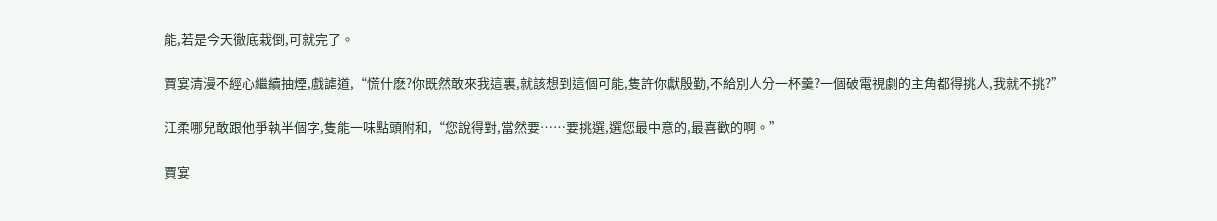能,若是今天徹底栽倒,可就完了。

賈宴清漫不經心繼續抽煙,戲謔道,“慌什麽?你既然敢來我這裏,就該想到這個可能,隻許你獻殷勤,不給別人分一杯羹?一個破電視劇的主角都得挑人,我就不挑?”

江柔哪兒敢跟他爭執半個字,隻能一味點頭附和,“您說得對,當然要……要挑選,選您最中意的,最喜歡的啊。”

賈宴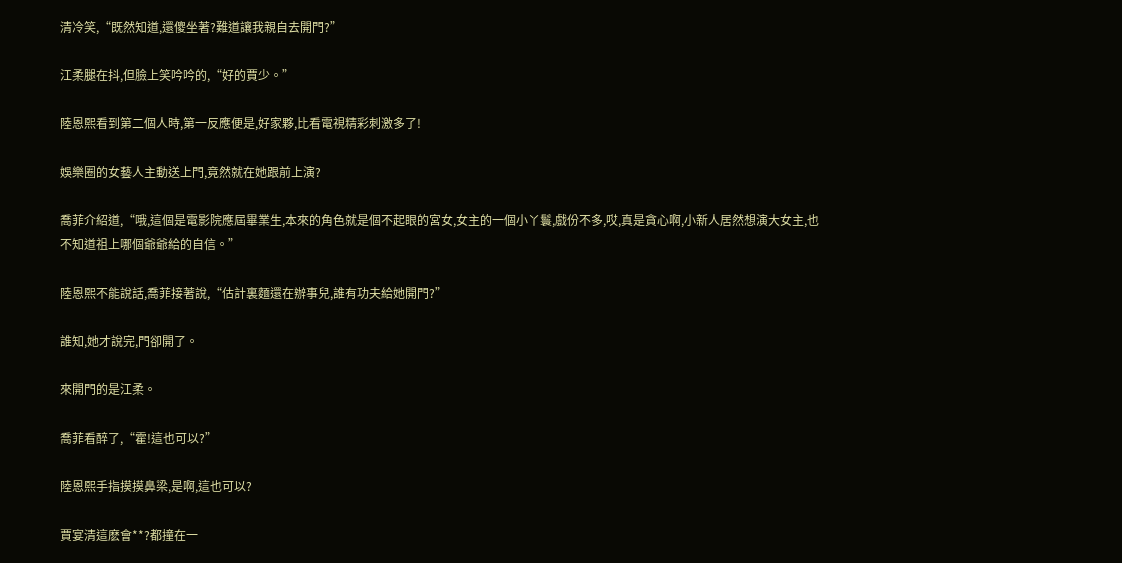清冷笑,“既然知道,還傻坐著?難道讓我親自去開門?”

江柔腿在抖,但臉上笑吟吟的,“好的賈少。”

陸恩熙看到第二個人時,第一反應便是,好家夥,比看電視精彩刺激多了!

娛樂圈的女藝人主動送上門,竟然就在她跟前上演?

喬菲介紹道,“哦,這個是電影院應屆畢業生,本來的角色就是個不起眼的宮女,女主的一個小丫鬟,戲份不多,哎,真是貪心啊,小新人居然想演大女主,也不知道祖上哪個爺爺給的自信。”

陸恩熙不能說話,喬菲接著說,“估計裏麵還在辦事兒,誰有功夫給她開門?”

誰知,她才說完,門卻開了。

來開門的是江柔。

喬菲看醉了,“霍!這也可以?”

陸恩熙手指摸摸鼻梁,是啊,這也可以?

賈宴清這麽會**?都撞在一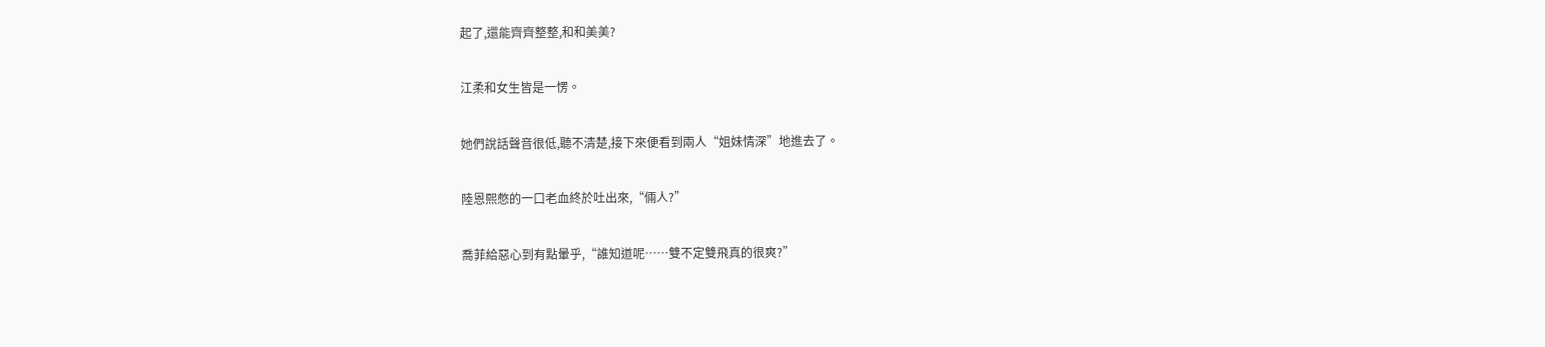起了,還能齊齊整整,和和美美?

江柔和女生皆是一愣。

她們說話聲音很低,聽不清楚,接下來便看到兩人“姐妹情深”地進去了。

陸恩熙憋的一口老血終於吐出來,“倆人?”

喬菲給惡心到有點暈乎,“誰知道呢……雙不定雙飛真的很爽?”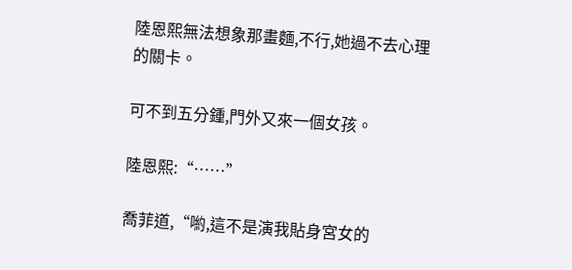陸恩熙無法想象那畫麵,不行,她過不去心理的關卡。

可不到五分鍾,門外又來一個女孩。

陸恩熙:“……”

喬菲道,“喲,這不是演我貼身宮女的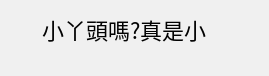小丫頭嗎?真是小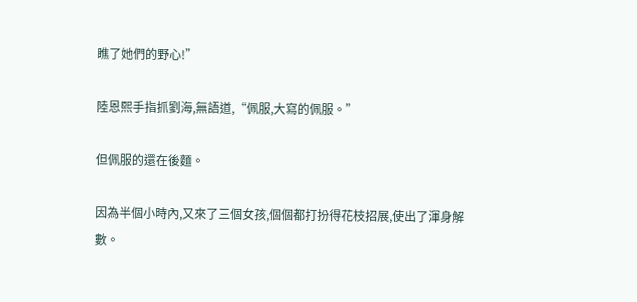瞧了她們的野心!”

陸恩熙手指抓劉海,無語道,“佩服,大寫的佩服。”

但佩服的還在後麵。

因為半個小時內,又來了三個女孩,個個都打扮得花枝招展,使出了渾身解數。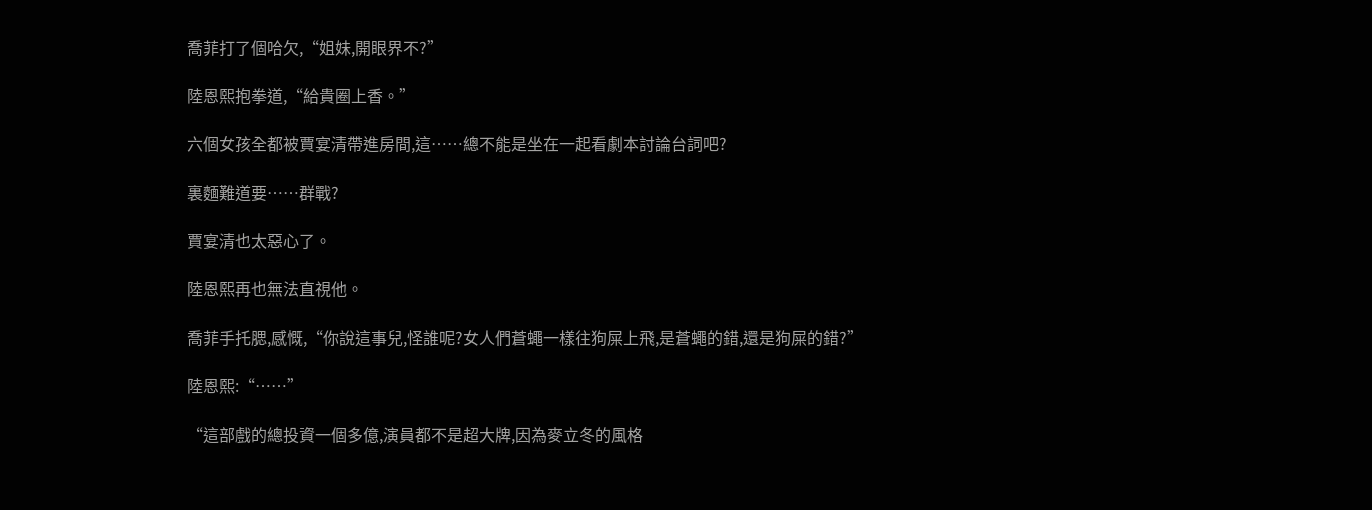喬菲打了個哈欠,“姐妹,開眼界不?”

陸恩熙抱拳道,“給貴圈上香。”

六個女孩全都被賈宴清帶進房間,這……總不能是坐在一起看劇本討論台詞吧?

裏麵難道要……群戰?

賈宴清也太惡心了。

陸恩熙再也無法直視他。

喬菲手托腮,感慨,“你說這事兒,怪誰呢?女人們蒼蠅一樣往狗屎上飛,是蒼蠅的錯,還是狗屎的錯?”

陸恩熙:“……”

“這部戲的總投資一個多億,演員都不是超大牌,因為麥立冬的風格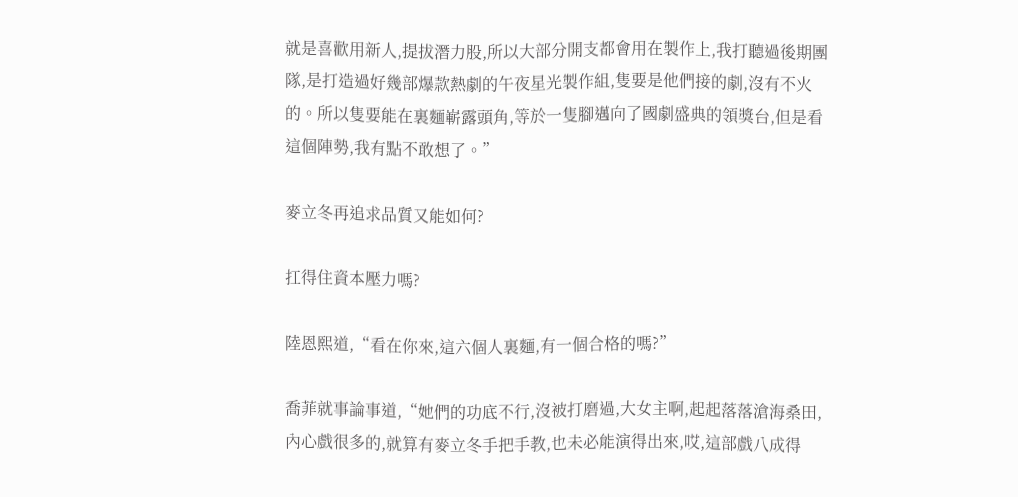就是喜歡用新人,提拔潛力股,所以大部分開支都會用在製作上,我打聽過後期團隊,是打造過好幾部爆款熱劇的午夜星光製作組,隻要是他們接的劇,沒有不火的。所以隻要能在裏麵嶄露頭角,等於一隻腳邁向了國劇盛典的領獎台,但是看這個陣勢,我有點不敢想了。”

麥立冬再追求品質又能如何?

扛得住資本壓力嗎?

陸恩熙道,“看在你來,這六個人裏麵,有一個合格的嗎?”

喬菲就事論事道,“她們的功底不行,沒被打磨過,大女主啊,起起落落滄海桑田,內心戲很多的,就算有麥立冬手把手教,也未必能演得出來,哎,這部戲八成得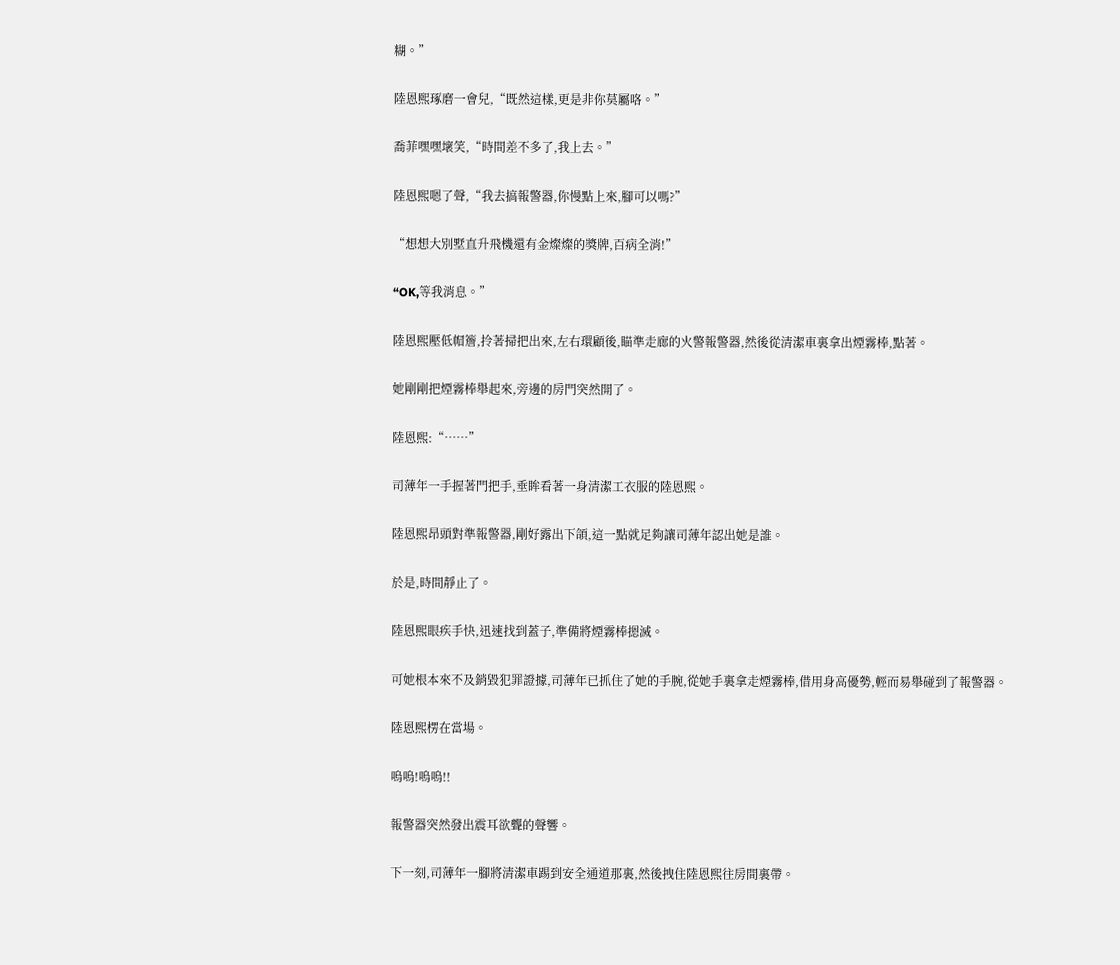糊。”

陸恩熙琢磨一會兒,“既然這樣,更是非你莫屬咯。”

喬菲嘿嘿壞笑,“時間差不多了,我上去。”

陸恩熙嗯了聲,“我去搞報警器,你慢點上來,腳可以嗎?”

“想想大別墅直升飛機還有金燦燦的獎牌,百病全消!”

“OK,等我消息。”

陸恩熙壓低帽簷,拎著掃把出來,左右環顧後,瞄準走廊的火警報警器,然後從清潔車裏拿出煙霧棒,點著。

她剛剛把煙霧棒舉起來,旁邊的房門突然開了。

陸恩熙:“……”

司薄年一手握著門把手,垂眸看著一身清潔工衣服的陸恩熙。

陸恩熙昂頭對準報警器,剛好露出下頜,這一點就足夠讓司薄年認出她是誰。

於是,時間靜止了。

陸恩熙眼疾手快,迅速找到蓋子,準備將煙霧棒摁滅。

可她根本來不及銷毀犯罪證據,司薄年已抓住了她的手腕,從她手裏拿走煙霧棒,借用身高優勢,輕而易舉碰到了報警器。

陸恩熙楞在當場。

嗚嗚!嗚嗚!!

報警器突然發出震耳欲聾的聲響。

下一刻,司薄年一腳將清潔車踢到安全通道那裏,然後拽住陸恩熙往房間裏帶。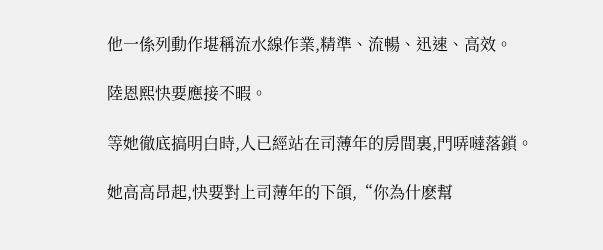他一係列動作堪稱流水線作業,精準、流暢、迅速、高效。

陸恩熙快要應接不暇。

等她徹底搞明白時,人已經站在司薄年的房間裏,門哢噠落鎖。

她高高昂起,快要對上司薄年的下頜,“你為什麽幫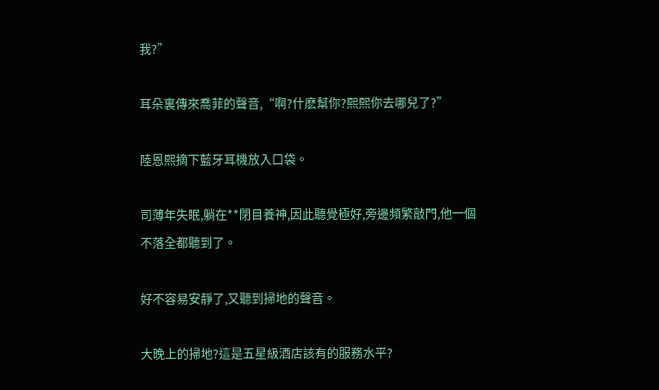我?”

耳朵裏傳來喬菲的聲音,“啊?什麽幫你?熙熙你去哪兒了?”

陸恩熙摘下藍牙耳機放入口袋。

司薄年失眠,躺在**閉目養神,因此聽覺極好,旁邊頻繁敲門,他一個不落全都聽到了。

好不容易安靜了,又聽到掃地的聲音。

大晚上的掃地?這是五星級酒店該有的服務水平?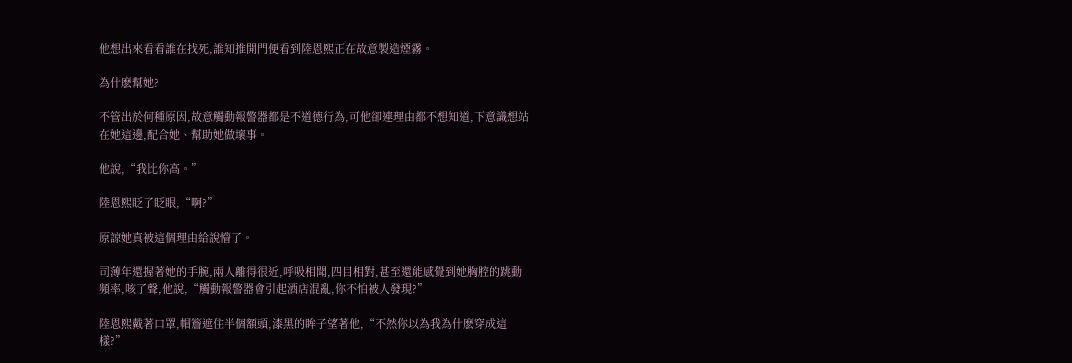他想出來看看誰在找死,誰知推開門便看到陸恩熙正在故意製造煙霧。

為什麽幫她?

不管出於何種原因,故意觸動報警器都是不道德行為,可他卻連理由都不想知道,下意識想站在她這邊,配合她、幫助她做壞事。

他說,“我比你高。”

陸恩熙眨了眨眼,“啊?”

原諒她真被這個理由給說懵了。

司薄年還握著她的手腕,兩人離得很近,呼吸相聞,四目相對,甚至還能感覺到她胸腔的跳動頻率,咳了聲,他說,“觸動報警器會引起酒店混亂,你不怕被人發現?”

陸恩熙戴著口罩,帽簷遮住半個額頭,漆黑的眸子望著他,“不然你以為我為什麽穿成這樣?”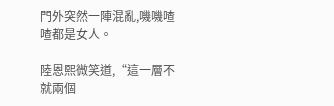門外突然一陣混亂,嘰嘰喳喳都是女人。

陸恩熙微笑道,“這一層不就兩個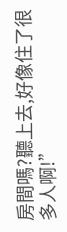房間嗎?聽上去,好像住了很多人啊!”